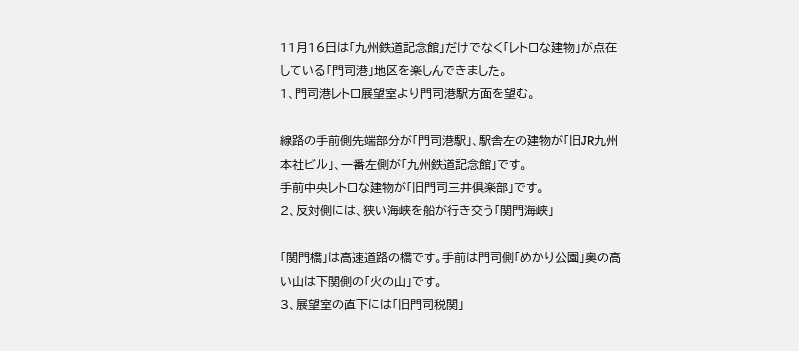11月16日は「九州鉄道記念館」だけでなく「レトロな建物」が点在している「門司港」地区を楽しんできました。
1、門司港レトロ展望室より門司港駅方面を望む。

線路の手前側先端部分が「門司港駅」、駅舎左の建物が「旧JR九州本社ビル」、一番左側が「九州鉄道記念館」です。
手前中央レトロな建物が「旧門司三井倶楽部」です。
2、反対側には、狭い海峡を船が行き交う「関門海峡」

「関門橋」は高速道路の橋です。手前は門司側「めかり公園」奥の高い山は下関側の「火の山」です。
3、展望室の直下には「旧門司税関」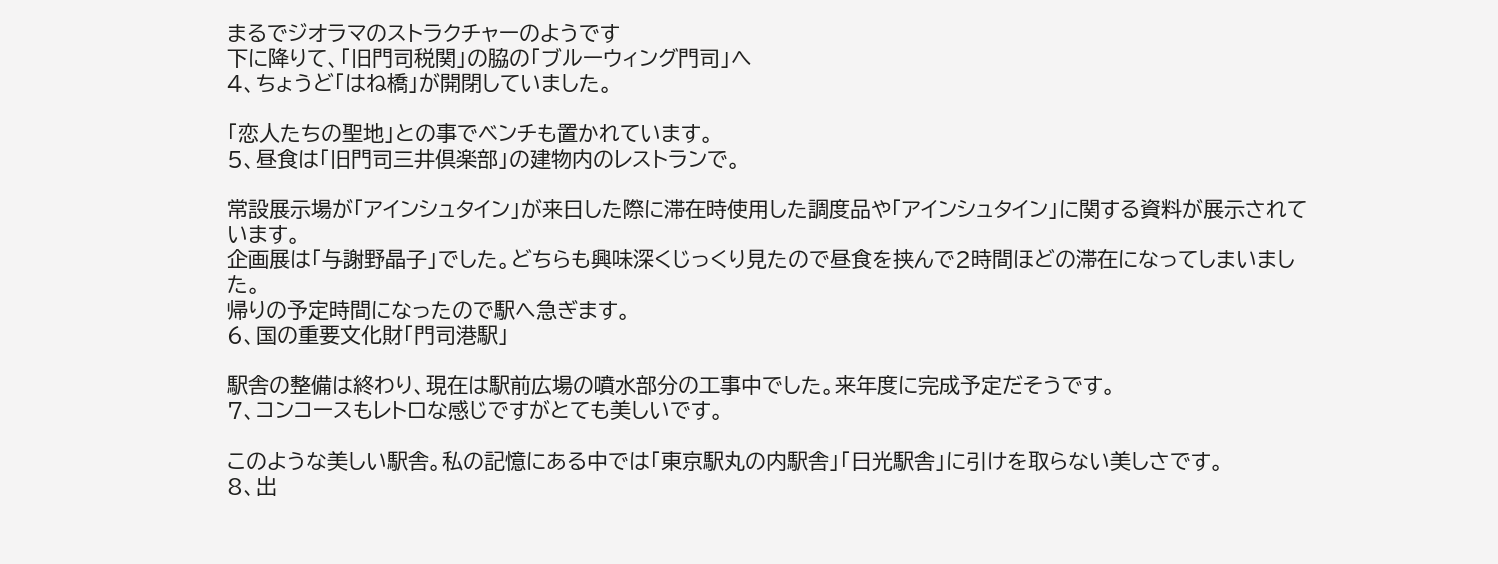まるでジオラマのストラクチャーのようです
下に降りて、「旧門司税関」の脇の「ブルーウィング門司」へ
4、ちょうど「はね橋」が開閉していました。

「恋人たちの聖地」との事でベンチも置かれています。
5、昼食は「旧門司三井倶楽部」の建物内のレストランで。

常設展示場が「アインシュタイン」が来日した際に滞在時使用した調度品や「アインシュタイン」に関する資料が展示されています。
企画展は「与謝野晶子」でした。どちらも興味深くじっくり見たので昼食を挟んで2時間ほどの滞在になってしまいました。
帰りの予定時間になったので駅へ急ぎます。
6、国の重要文化財「門司港駅」

駅舎の整備は終わり、現在は駅前広場の噴水部分の工事中でした。来年度に完成予定だそうです。
7、コンコースもレトロな感じですがとても美しいです。

このような美しい駅舎。私の記憶にある中では「東京駅丸の内駅舎」「日光駅舎」に引けを取らない美しさです。
8、出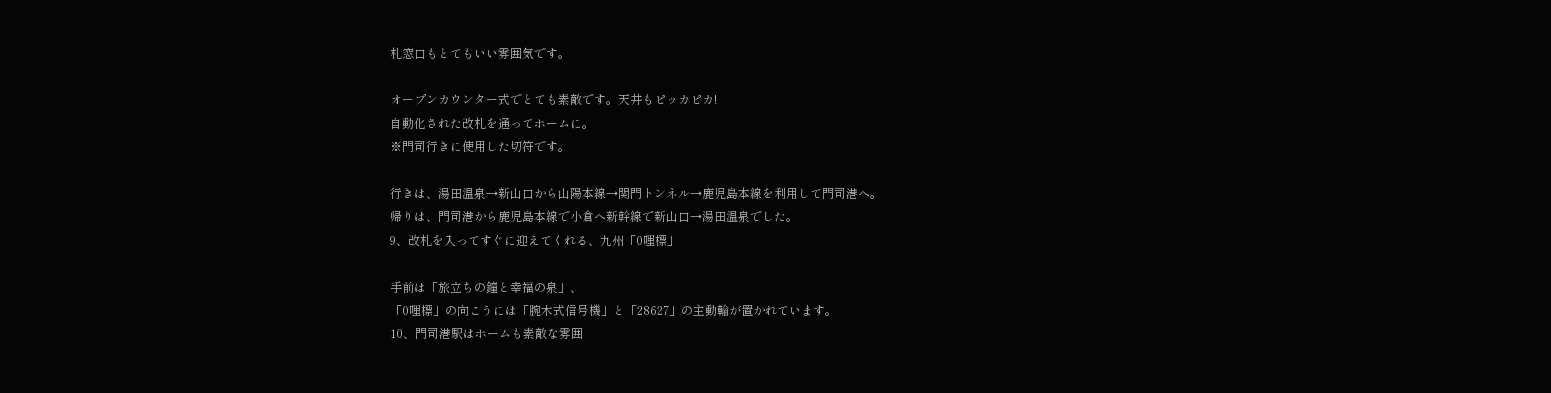札窓口もとてもいい雰囲気です。

オープンカウンター式でとても素敵です。天井もピッカピカ!
自動化された改札を通ってホームに。
※門司行きに使用した切符です。

行きは、湯田温泉→新山口から山陽本線→関門トンネル→鹿児島本線を利用して門司港へ。
帰りは、門司港から鹿児島本線で小倉へ新幹線で新山口→湯田温泉でした。
9、改札を入ってすぐに迎えてくれる、九州「0哩標」

手前は「旅立ちの鐘と幸福の泉」、
「0哩標」の向こうには「腕木式信号機」と「28627」の主動輪が置かれています。
10、門司港駅はホームも素敵な雰囲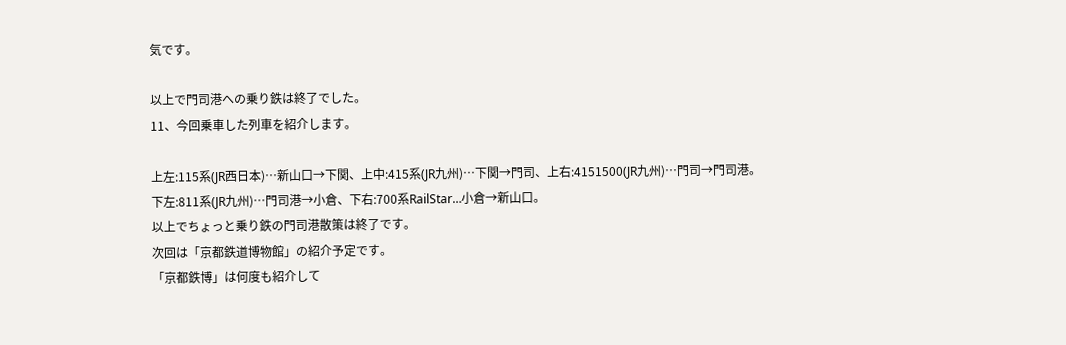気です。

以上で門司港への乗り鉄は終了でした。
11、今回乗車した列車を紹介します。

上左:115系(JR西日本)…新山口→下関、上中:415系(JR九州)…下関→門司、上右:4151500(JR九州)…門司→門司港。
下左:811系(JR九州)…門司港→小倉、下右:700系RailStar…小倉→新山口。
以上でちょっと乗り鉄の門司港散策は終了です。
次回は「京都鉄道博物館」の紹介予定です。
「京都鉄博」は何度も紹介して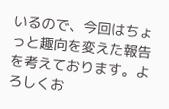いるので、今回はちょっと趣向を変えた報告を考えております。よろしくお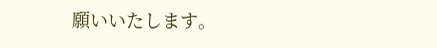願いいたします。